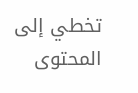تخطي إلى المحتوى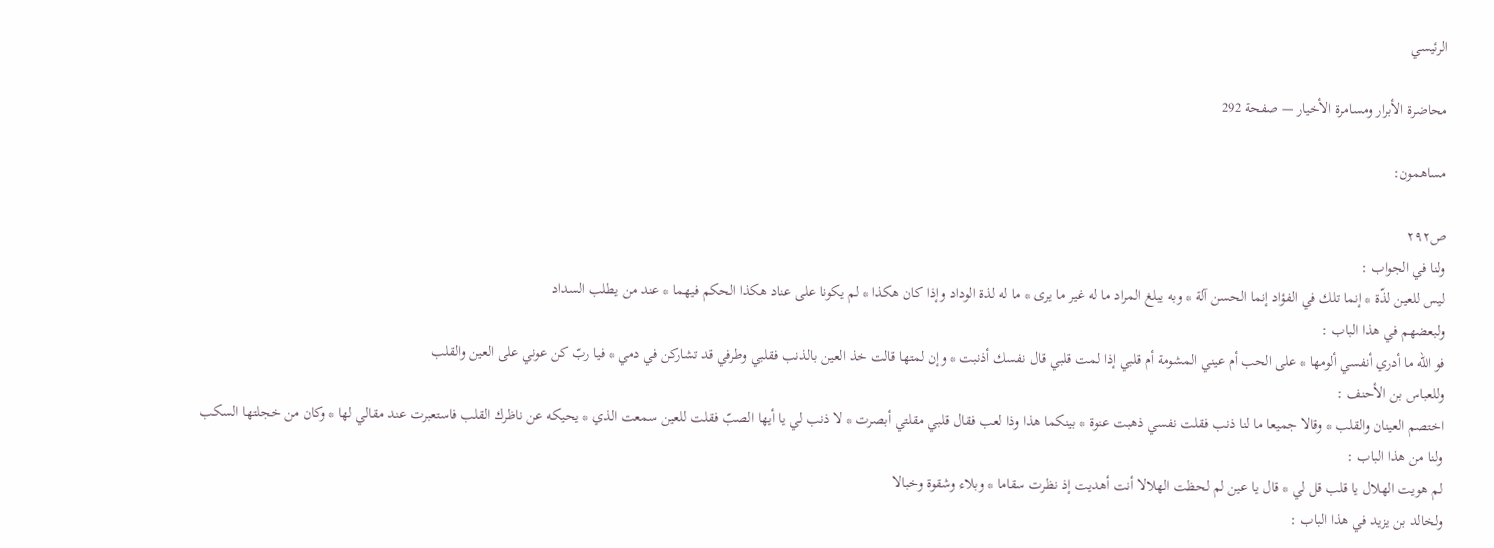الرئيسي

محاضرة الأبرار ومسامرة الأخيار — صفحة 292

مساهمون:

ص٢٩٢
ولنا في الجواب :
ليس للعين لذّة * إنما تلك في الفؤاد إنما الحسن آلة * وبه يبلغ المراد ما له غير ما يرى * ما له لذة الوداد وإذا كان هكذا * لم يكونا على عناد هكذا الحكم فيهما * عند من يطلب السداد
ولبعضهم في هذا الباب :
فو اللّه ما أدري أنفسي ألومها * على الحب أم عيني المشومة أم قلبي إذا لمت قلبي قال نفسك أذنبت * وإن لمتها قالت خذ العين بالذنب فقلبي وطرفي قد تشاركن في دمي * فيا ربّ كن عوني على العين والقلب
وللعباس بن الأحنف :
اختصم العينان والقلب * وقالا جميعا ما لنا ذنب فقلت نفسي ذهبت عنوة * بينكما هذا وذا لعب فقال قلبي مقلتي أبصرت * لا ذنب لي يا أيها الصبّ فقلت للعين سمعت الذي * يحيكه عن ناظرك القلب فاستعبرت عند مقالي لها * وكان من خجلتها السكب
ولنا من هذا الباب :
لم هويت الهلال يا قلب قل لي * قال يا عين لم لحظت الهلالا أنت أهديت إذ نظرت سقاما * وبلاء وشقوة وخبالا
ولخالد بن يزيد في هذا الباب :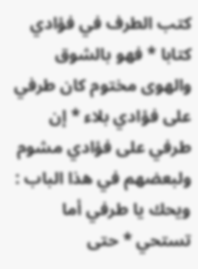كتب الطرف في فؤادي كتابا * فهو بالشوق والهوى مختوم كان طرفي على فؤادي بلاء * إن طرفي على فؤادي مشوم
ولبعضهم في هذا الباب :
ويحك يا طرفي أما تستحي * حتى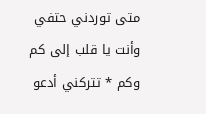متى توردني حتفي وأنت يا قلب إلى كم وكم * تتركني أدعو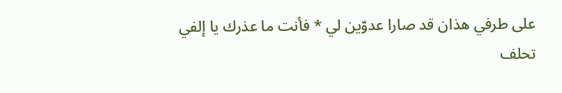على طرفي هذان قد صارا عدوّين لي * فأنت ما عذرك يا إلفي تحلف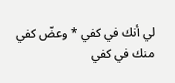لي أنك في كفي * وعضّ كفي منك في كفي